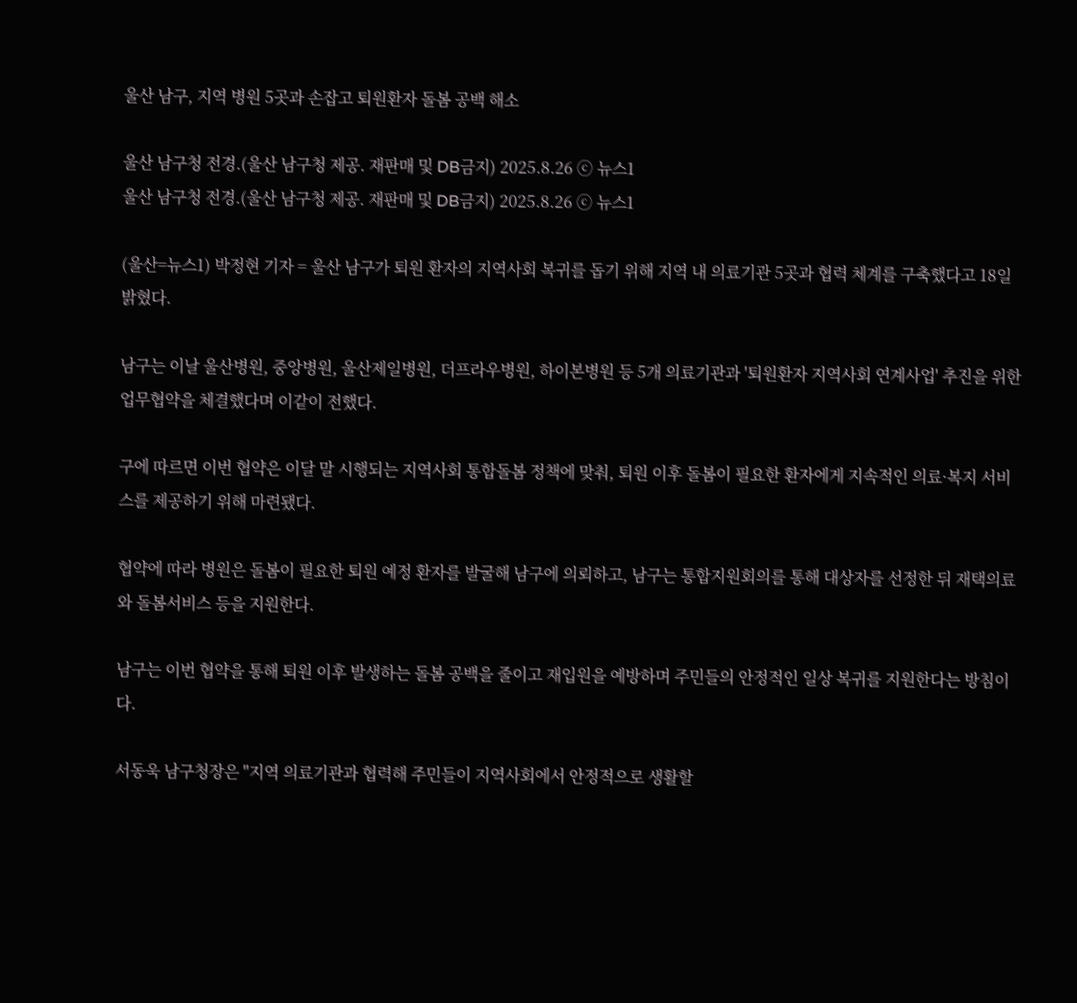울산 남구, 지역 병원 5곳과 손잡고 퇴원환자 돌봄 공백 해소

울산 남구청 전경.(울산 남구청 제공. 재판매 및 DB금지) 2025.8.26 ⓒ 뉴스1
울산 남구청 전경.(울산 남구청 제공. 재판매 및 DB금지) 2025.8.26 ⓒ 뉴스1

(울산=뉴스1) 박정현 기자 = 울산 남구가 퇴원 환자의 지역사회 복귀를 돕기 위해 지역 내 의료기관 5곳과 협력 체계를 구축했다고 18일 밝혔다.

남구는 이날 울산병원, 중앙병원, 울산제일병원, 더프라우병원, 하이본병원 등 5개 의료기관과 '퇴원환자 지역사회 연계사업' 추진을 위한 업무협약을 체결했다며 이같이 전했다.

구에 따르면 이번 협약은 이달 말 시행되는 지역사회 통합돌봄 정책에 맞춰, 퇴원 이후 돌봄이 필요한 환자에게 지속적인 의료·복지 서비스를 제공하기 위해 마련됐다.

협약에 따라 병원은 돌봄이 필요한 퇴원 예정 환자를 발굴해 남구에 의뢰하고, 남구는 통합지원회의를 통해 대상자를 선정한 뒤 재택의료와 돌봄서비스 등을 지원한다.

남구는 이번 협약을 통해 퇴원 이후 발생하는 돌봄 공백을 줄이고 재입원을 예방하며 주민들의 안정적인 일상 복귀를 지원한다는 방침이다.

서동욱 남구청장은 "지역 의료기관과 협력해 주민들이 지역사회에서 안정적으로 생활할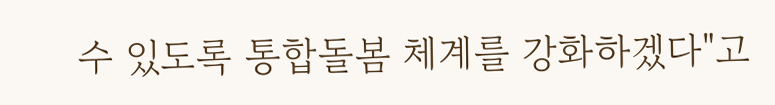수 있도록 통합돌봄 체계를 강화하겠다"고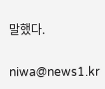말했다.

niwa@news1.kr